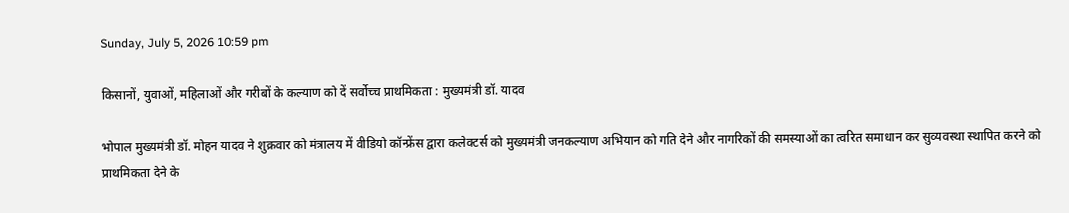Sunday, July 5, 2026 10:59 pm

किसानों, युवाओं, महिलाओं और गरीबों के कल्याण को दें सर्वोच्च प्राथमिकता : मुख्यमंत्री डॉ. यादव

भोपाल मुख्यमंत्री डॉ. मोहन यादव ने शुक्रवार को मंत्रालय में वीडियो कॉन्फ्रेंस द्वारा कलेक्टर्स को मुख्यमंत्री जनकल्याण अभियान को गति देने और नागरिकों की समस्याओं का त्वरित समाधान कर सुव्यवस्था स्थापित करने को प्राथमिकता देने के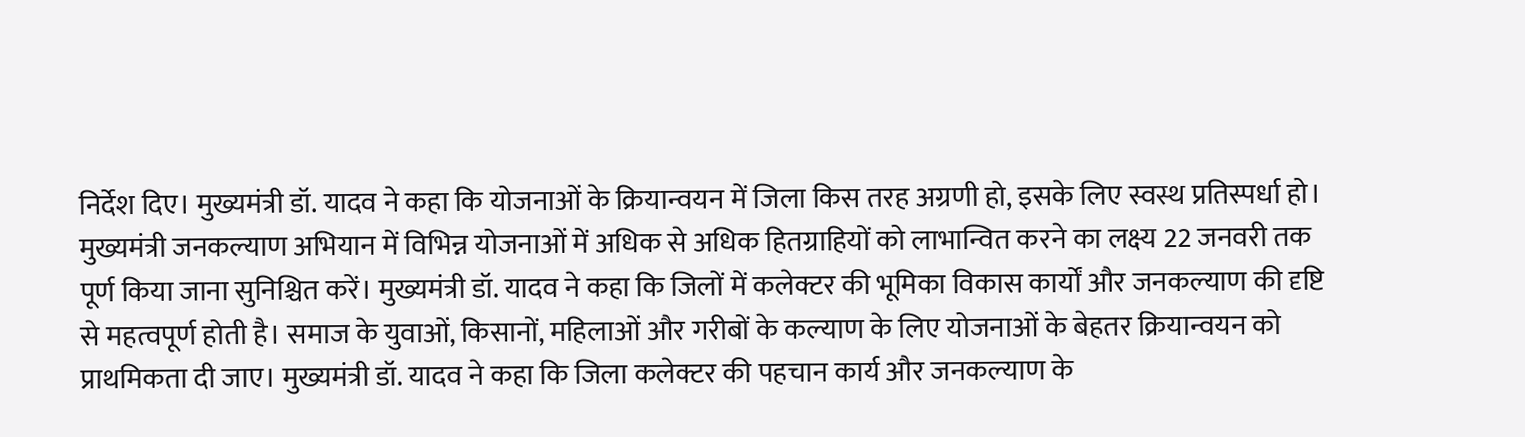निर्देश दिए। मुख्यमंत्री डॉ. यादव ने कहा कि योजनाओं के क्रियान्वयन में जिला किस तरह अग्रणी हो, इसके लिए स्वस्थ प्रतिस्पर्धा हो। मुख्यमंत्री जनकल्याण अभियान में विभिन्न योजनाओं में अधिक से अधिक हितग्राहियों को लाभान्वित करने का लक्ष्य 22 जनवरी तक पूर्ण किया जाना सुनिश्चित करें। मुख्यमंत्री डॉ. यादव ने कहा कि जिलों में कलेक्टर की भूमिका विकास कार्यों और जनकल्याण की दृष्टि से महत्वपूर्ण होती है। समाज के युवाओं, किसानों, महिलाओं और गरीबों के कल्याण के लिए योजनाओं के बेहतर क्रियान्वयन को प्राथमिकता दी जाए। मुख्यमंत्री डॉ. यादव ने कहा कि जिला कलेक्टर की पहचान कार्य और जनकल्याण के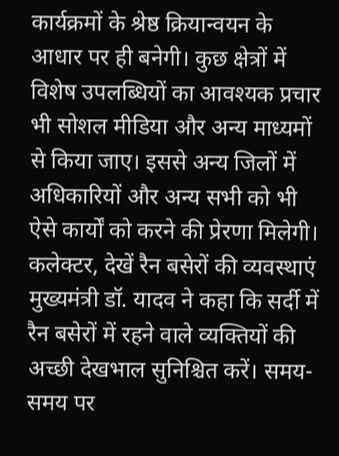कार्यक्रमों के श्रेष्ठ क्रियान्वयन के आधार पर ही बनेगी। कुछ क्षेत्रों में विशेष उपलब्धियों का आवश्यक प्रचार भी सोशल मीडिया और अन्य माध्यमों से किया जाए। इससे अन्य जिलों में अधिकारियों और अन्य सभी को भी ऐसे कार्यों को करने की प्रेरणा मिलेगी। कलेक्टर, देखें रैन बसेरों की व्यवस्थाएं मुख्यमंत्री डॉ. यादव ने कहा कि सर्दी में रैन बसेरों में रहने वाले व्यक्तियों की अच्छी देखभाल सुनिश्चित करें। समय-समय पर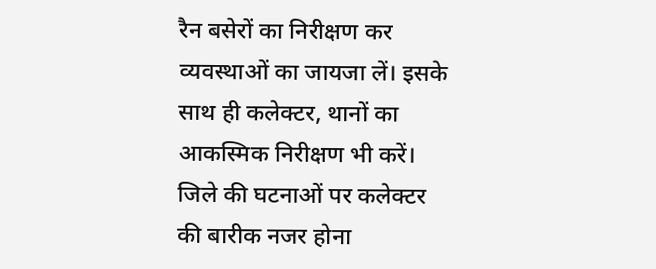रैन बसेरों का निरीक्षण कर व्यवस्थाओं का जायजा लें। इसके साथ ही कलेक्टर, थानों का आकस्मिक निरीक्षण भी करें। जिले की घटनाओं पर कलेक्टर की बारीक नजर होना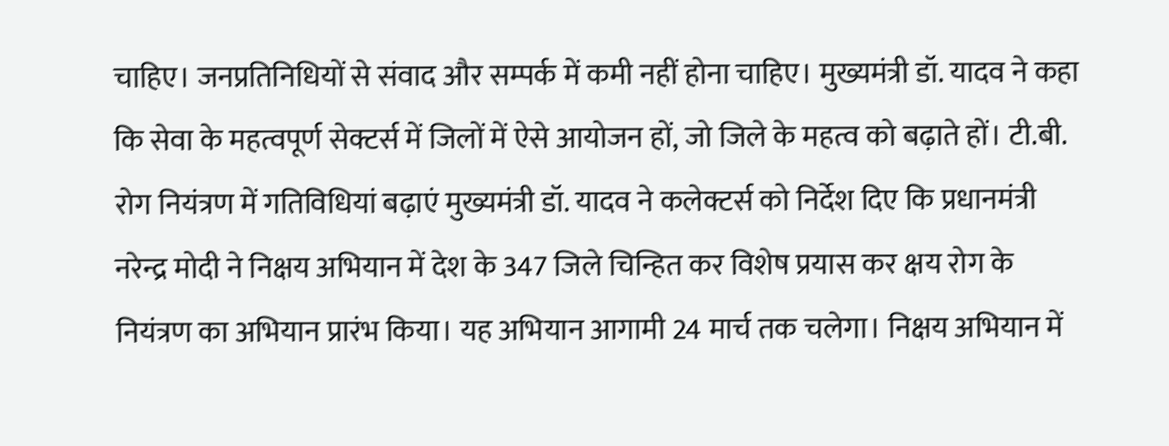चाहिए। जनप्रतिनिधियों से संवाद और सम्पर्क में कमी नहीं होना चाहिए। मुख्यमंत्री डॉ. यादव ने कहा कि सेवा के महत्वपूर्ण सेक्टर्स में जिलों में ऐसे आयोजन हों, जो जिले के महत्व को बढ़ाते हों। टी.बी. रोग नियंत्रण में गतिविधियां बढ़ाएं मुख्यमंत्री डॉ. यादव ने कलेक्टर्स को निर्देश दिए कि प्रधानमंत्री नरेन्द्र मोदी ने निक्षय अभियान में देश के 347 जिले चिन्हित कर विशेष प्रयास कर क्षय रोग के नियंत्रण का अभियान प्रारंभ किया। यह अभियान आगामी 24 मार्च तक चलेगा। निक्षय अभियान में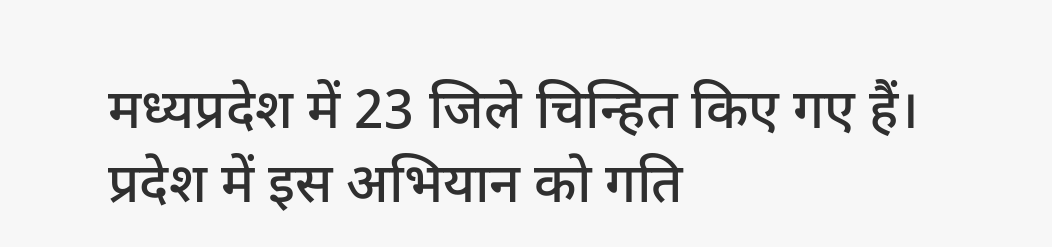मध्यप्रदेश में 23 जिले चिन्हित किए गए हैं। प्रदेश में इस अभियान को गति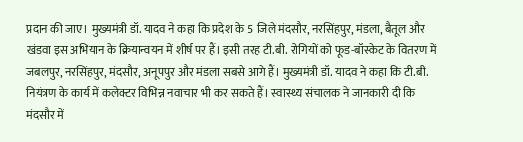प्रदान की जाए। मुख्यमंत्री डॉ. यादव ने कहा कि प्रदेश के 5 जिले मंदसौर, नरसिंहपुर, मंडला, बैतूल और खंडवा इस अभियान के क्रियान्वयन में शीर्ष पर हैं। इसी तरह टी.बी. रोगियों को फूड-बॉस्केट के वितरण में जबलपुर, नरसिंहपुर, मंदसौर, अनूपपुर और मंडला सबसे आगे हैं। मुख्यमंत्री डॉ. यादव ने कहा कि टी.बी. नियंत्रण के कार्य में कलेक्टर विभिन्न नवाचार भी कर सकते हैं। स्वास्थ्य संचालक ने जानकारी दी कि मंदसौर में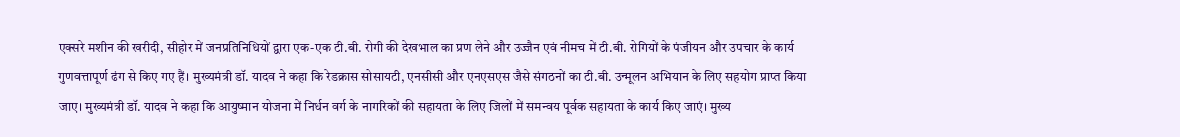एक्सरे मशीन की खरीदी, सीहोर में जनप्रतिनिधियों द्वारा एक-एक टी.बी. रोगी की देखभाल का प्रण लेने और उज्जैन एवं नीमच में टी.बी. रोगियों के पंजीयन और उपचार के कार्य गुणवत्तापूर्ण ढंग से किए गए हैं। मुख्यमंत्री डॉ. यादव ने कहा कि रेडक्रास सोसायटी, एनसीसी और एनएसएस जैसे संगठनों का टी.बी. उन्मूलन अभियान के लिए सहयोग प्राप्त किया जाए। मुख्यमंत्री डॉ. यादव ने कहा कि आयुष्मान योजना में निर्धन वर्ग के नागरिकों की सहायता के लिए जिलों में समन्वय पूर्वक सहायता के कार्य किए जाएं। मुख्य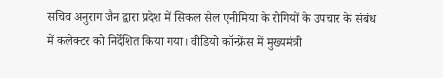सचिव अनुराग जैन द्वारा प्रदेश में सिकल सेल एनीमिया के रोगियों के उपचार के संबंध में कलेक्टर को निर्देशित किया गया। वीडियो कॉन्फ्रेंस में मुख्यमंत्री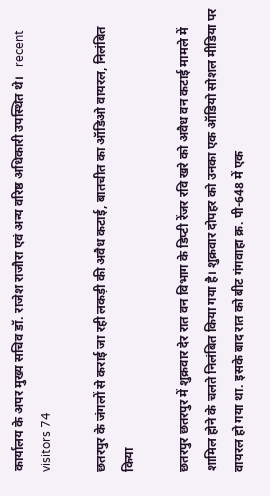कार्यालय के अपर मुख्य सचिव डॉ. राजेश राजौरा एवं अन्य वरिष्ठ अधिकारी उपस्थित थे।   recent visitors 74

छतरपुर के जंगलों से कराई जा रही लकड़ी की अवैध कटाई, बातचीत का ऑडिओ वायरल, निलंबित किया

छतरपुर छतरपुर में शुक्रवार देर रात वन विभाग के डिप्टी रेंजर रवि खरे को अवैध वन कटाई मामले में शामिल होने के चलते निलंबित किया गया है। शुक्रवार दोपहर को उनका एक ऑडियो सोशल मीडिया पर वायरल हो गया था. इसके बाद रात को बीट गंगवाहा क्र. पी-648 में एक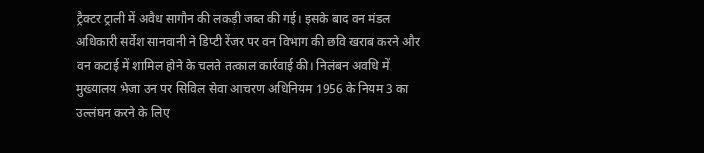ट्रैक्टर ट्राली में अवैध सागौन की लकड़ी जब्त की गई। इसके बाद वन मंडल अधिकारी सर्वेश सानवानी ने डिप्टी रेंजर पर वन विभाग की छवि खराब करने और वन कटाई में शामिल होने के चलते तत्काल कार्रवाई की। निलंबन अवधि में मुख्यालय भेजा उन पर सिविल सेवा आचरण अधिनियम 1956 के नियम 3 का उल्लंघन करने के लिए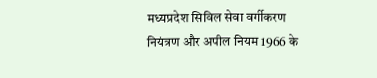मध्यप्रदेश सिविल सेवा वर्गीकरण नियंत्रण और अपील नियम 1966 के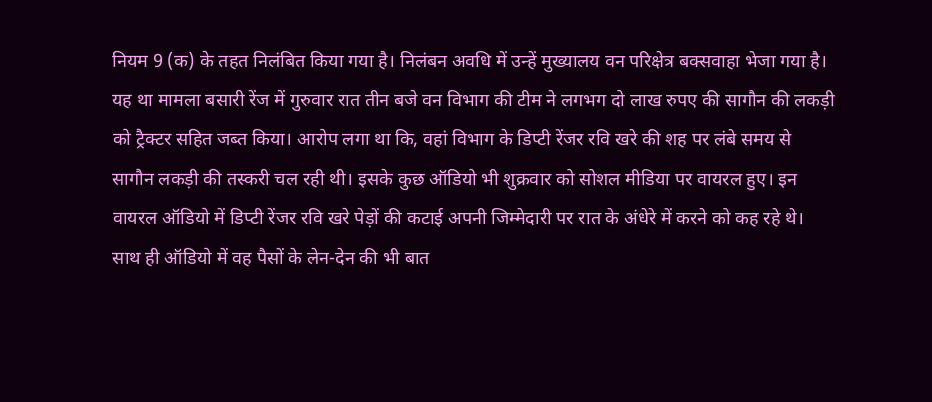नियम 9 (क) के तहत निलंबित किया गया है। निलंबन अवधि में उन्हें मुख्यालय वन परिक्षेत्र बक्सवाहा भेजा गया है। यह था मामला बसारी रेंज में गुरुवार रात तीन बजे वन विभाग की टीम ने लगभग दो लाख रुपए की सागौन की लकड़ी को ट्रैक्टर सहित जब्त किया। आरोप लगा था कि, वहां विभाग के डिप्टी रेंजर रवि खरे की शह पर लंबे समय से सागौन लकड़ी की तस्करी चल रही थी। इसके कुछ ऑडियो भी शुक्रवार को सोशल मीडिया पर वायरल हुए। इन वायरल ऑडियो में डिप्टी रेंजर रवि खरे पेड़ों की कटाई अपनी जिम्मेदारी पर रात के अंधेरे में करने को कह रहे थे। साथ ही ऑडियो में वह पैसों के लेन-देन की भी बात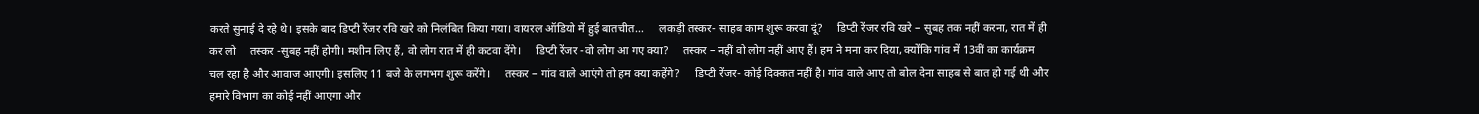करते सुनाई दे रहे थे। इसके बाद डिप्टी रेंजर रवि खरे को निलंबित किया गया। वायरल ऑडियो में हुई बातचीत…     लकड़ी तस्कर- साहब काम शुरू करवा दूं?     डिप्टी रेंजर रवि खरे – सुबह तक नहीं करना, रात में ही कर लो     तस्कर -सुबह नहीं होगी। मशीन लिए हैं, वो लोग रात में ही कटवा देंगे।     डिप्टी रेंजर -वो लोग आ गए क्या?     तस्कर – नहीं वो लोग नहीं आए हैं। हम ने मना कर दिया, क्योंकि गांव में 13वीं का कार्यक्रम चल रहा है और आवाज आएगी। इसलिए 11 बजे के लगभग शुरू करेंगे।     तस्कर – गांव वाले आएंगे तो हम क्या कहेंगे?     डिप्टी रेंजर- कोई दिक्कत नहीं है। गांव वाले आए तो बोल देना साहब से बात हो गई थी और हमारे विभाग का कोई नहीं आएगा और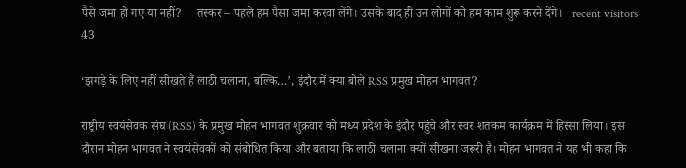पैसे जमा हो गए या नहीं?     तस्कर – पहले हम पैसा जमा करवा लेंगे। उसके बाद ही उन लोगों को हम काम शुरू करने देंगे।   recent visitors 43

‘झगड़े के लिए नहीं सीखते हैं लाठी चलाना, बल्कि…’, इंदौर में क्या बोले RSS प्रमुख मोहन भागवत?

राष्ट्रीय स्वयंसेवक संघ (RSS) के प्रमुख मोहन भागवत शुक्रवार को मध्य प्रदेश के इंदौर पहुंचे और स्वर शतकम कार्यक्रम में हिस्सा लिया। इस दौरान मोहन भागवत ने स्वयंसेवकों को संबोधित किया और बताया कि लाठी चलाना क्यों सीखना जरूरी है। मोहन भागवत ने यह भी कहा कि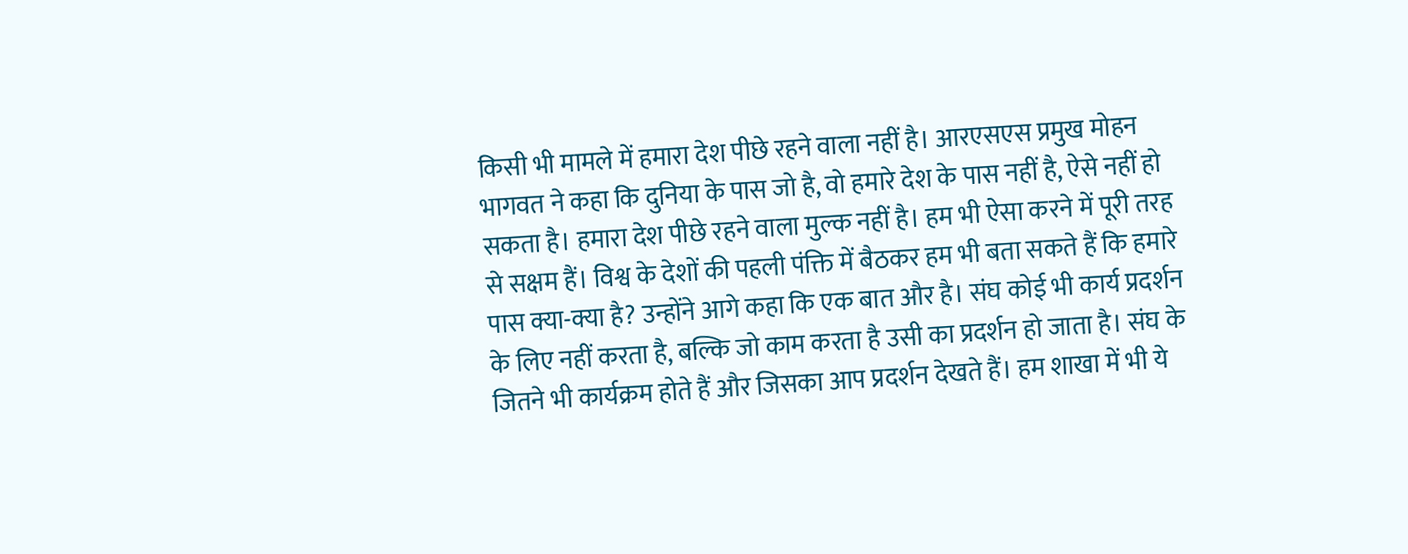किसी भी मामले में हमारा देश पीछे रहने वाला नहीं है। आरएसएस प्रमुख मोहन भागवत ने कहा कि दुनिया के पास जो है, वो हमारे देश के पास नहीं है, ऐसे नहीं हो सकता है। हमारा देश पीछे रहने वाला मुल्क नहीं है। हम भी ऐसा करने में पूरी तरह से सक्षम हैं। विश्व के देशों की पहली पंक्ति में बैठकर हम भी बता सकते हैं कि हमारे पास क्या-क्या है? उन्होंने आगे कहा कि एक बात और है। संघ कोई भी कार्य प्रदर्शन के लिए नहीं करता है, बल्कि जो काम करता है उसी का प्रदर्शन हो जाता है। संघ के जितने भी कार्यक्रम होते हैं और जिसका आप प्रदर्शन देखते हैं। हम शाखा में भी ये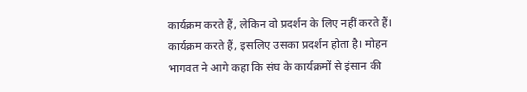कार्यक्रम करते हैं, लेकिन वो प्रदर्शन के लिए नहीं करते हैं। कार्यक्रम करते हैं, इसलिए उसका प्रदर्शन होता है। मोहन भागवत ने आगे कहा कि संघ के कार्यक्रमों से इंसान की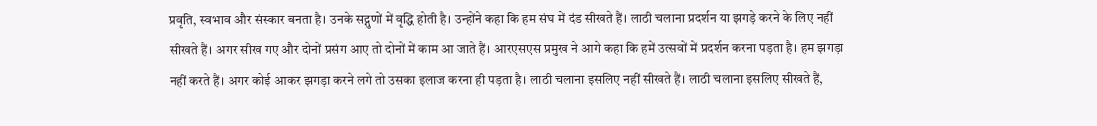प्रवृति, स्वभाव और संस्कार बनता है। उनके सद्गुणों में वृद्धि होती है। उन्होंने कहा कि हम संघ में दंड सीखते हैं। लाठी चलाना प्रदर्शन या झगड़े करने के लिए नहीं सीखते हैं। अगर सीख गए और दोनों प्रसंग आए तो दोनों में काम आ जाते हैं। आरएसएस प्रमुख ने आगे कहा कि हमें उत्सवों में प्रदर्शन करना पड़ता है। हम झगड़ा नहीं करते हैं। अगर कोई आकर झगड़ा करने लगे तो उसका इलाज करना ही पड़ता है। लाठी चलाना इसलिए नहीं सीखते हैं। लाठी चलाना इसलिए सीखते हैं,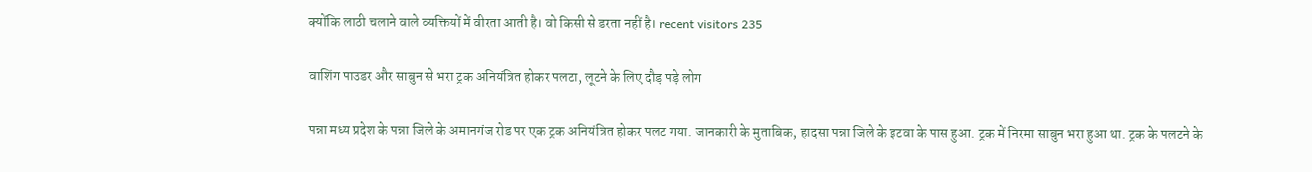क्योंकि लाठी चलाने वाले व्यक्तियों में वीरता आती है। वो किसी से डरता नहीं है। recent visitors 235

वाशिंग पाउडर और साबुन से भरा ट्रक अनियंत्रित होकर पलटा, लूटने के लिए दौड़ पड़े लोग

पन्ना मध्य प्रदेश के पन्ना जिले के अमानगंज रोड पर एक ट्रक अनियंत्रित होकर पलट गया. जानकारी के मुताबिक, हादसा पन्ना जिले के इटवा के पास हुआ. ट्रक में निरमा साबुन भरा हुआ था. ट्रक के पलटने के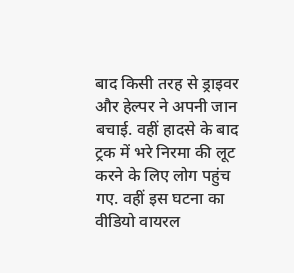बाद किसी तरह से ड्राइवर और हेल्पर ने अपनी जान बचाई. वहीं हादसे के बाद ट्रक में भरे निरमा की लूट करने के लिए लोग पहुंच गए. वहीं इस घटना का वीडियो वायरल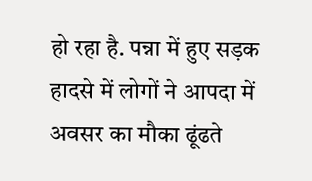हो रहा है. पन्ना में हुए सड़क हादसे में लोगों ने आपदा में अवसर का मौका ढूंढते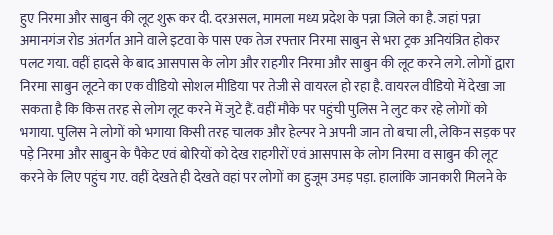हुए निरमा और साबुन की लूट शुरू कर दी. दरअसल, मामला मध्य प्रदेश के पन्ना जिले का है. जहां पन्ना अमानगंज रोड अंतर्गत आने वाले इटवा के पास एक तेज रफ्तार निरमा साबुन से भरा ट्रक अनियंत्रित होकर पलट गया. वहीं हादसे के बाद आसपास के लोग और राहगीर निरमा और साबुन की लूट करने लगे. लोगों द्वारा निरमा साबुन लूटने का एक वीडियो सोशल मीडिया पर तेजी से वायरल हो रहा है. वायरल वीडियो में देखा जा सकता है कि किस तरह से लोग लूट करने में जुटे हैं. वहीं मौके पर पहुंची पुलिस ने लुट कर रहे लोगों को भगाया. पुलिस ने लोगों को भगाया किसी तरह चालक और हेल्पर ने अपनी जान तो बचा ली, लेकिन सड़क पर पड़े निरमा और साबुन के पैकेट एवं बोरियों को देख राहगीरों एवं आसपास के लोग निरमा व साबुन की लूट करने के लिए पहुंच गए. वहीं देखते ही देखते वहां पर लोगों का हुजूम उमड़ पड़ा. हालांकि जानकारी मिलने के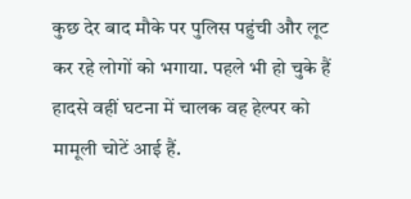कुछ देर बाद मौके पर पुलिस पहुंची और लूट कर रहे लोगों को भगाया. पहले भी हो चुके हैं हादसे वहीं घटना में चालक वह हेल्पर को मामूली चोटें आई हैं.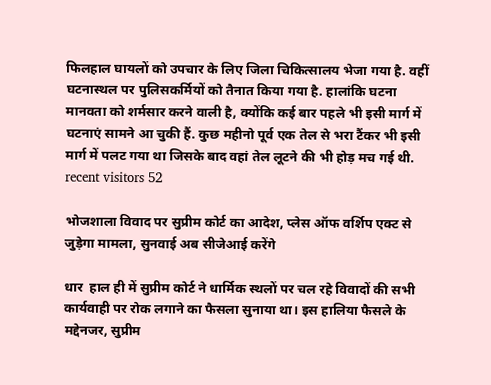फिलहाल घायलों को उपचार के लिए जिला चिकित्सालय भेजा गया है. वहीं घटनास्थल पर पुलिसकर्मियों को तैनात किया गया है. हालांकि घटना मानवता को शर्मसार करने वाली है, क्योंकि कई बार पहले भी इसी मार्ग में घटनाएं सामने आ चुकी हैं. कुछ महीनो पूर्व एक तेल से भरा टैंकर भी इसी मार्ग में पलट गया था जिसके बाद वहां तेल लूटने की भी होड़ मच गई थी.   recent visitors 52

भोजशाला विवाद पर सुप्रीम कोर्ट का आदेश, प्लेस ऑफ वर्शिप एक्ट से जुड़ेगा मामला, सुनवाई अब सीजेआई करेंगे

धार  हाल ही में सुप्रीम कोर्ट ने धार्मिक स्थलों पर चल रहे विवादों की सभी कार्यवाही पर रोक लगाने का फैसला सुनाया था। इस हालिया फैसले के मद्देनजर, सुप्रीम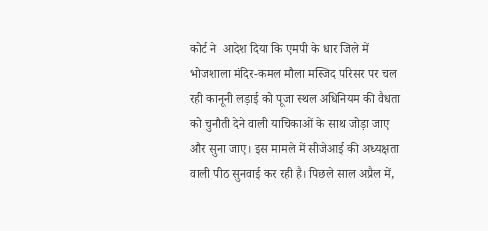कोर्ट ने  आदेश दिया कि एमपी के धार जिले में भोजशाला मंदिर-कमल मौला मस्जिद परिसर पर चल रही कानूनी लड़ाई को पूजा स्थल अधिनियम की वैधता को चुनौती देने वाली याचिकाओं के साथ जोड़ा जाए और सुना जाए। इस मामले में सीजेआई की अध्यक्षता वाली पीठ सुनवाई कर रही है। पिछले साल अप्रैल में,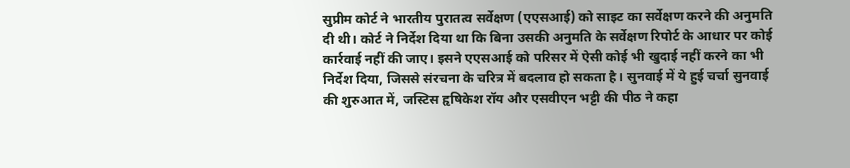सुप्रीम कोर्ट ने भारतीय पुरातत्व सर्वेक्षण (एएसआई) को साइट का सर्वेक्षण करने की अनुमति दी थी। कोर्ट ने निर्देश दिया था कि बिना उसकी अनुमति के सर्वेक्षण रिपोर्ट के आधार पर कोई कार्रवाई नहीं की जाए। इसने एएसआई को परिसर में ऐसी कोई भी खुदाई नहीं करने का भी निर्देश दिया, जिससे संरचना के चरित्र में बदलाव हो सकता है। सुनवाई में ये हुई चर्चा सुनवाई की शुरुआत में, जस्टिस हृषिकेश रॉय और एसवीएन भट्टी की पीठ ने कहा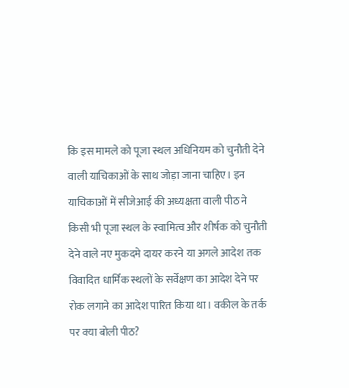कि इस मामले को पूजा स्थल अधिनियम को चुनौती देने वाली याचिकाओं के साथ जोड़ा जाना चाहिए। इन याचिकाओं में सीजेआई की अध्यक्षता वाली पीठ ने किसी भी पूजा स्थल के स्वामित्व और शीर्षक को चुनौती देने वाले नए मुकदमे दायर करने या अगले आदेश तक विवादित धार्मिक स्थलों के सर्वेक्षण का आदेश देने पर रोक लगाने का आदेश पारित किया था। वकील के तर्क पर क्या बोली पीठ?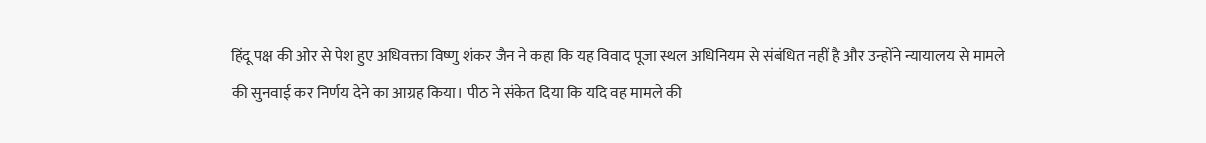हिंदू पक्ष की ओर से पेश हुए अधिवक्ता विष्णु शंकर जैन ने कहा कि यह विवाद पूजा स्थल अधिनियम से संबंधित नहीं है और उन्होंने न्यायालय से मामले की सुनवाई कर निर्णय देने का आग्रह किया। पीठ ने संकेत दिया कि यदि वह मामले की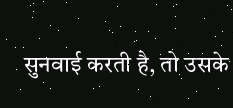सुनवाई करती है, तो उसके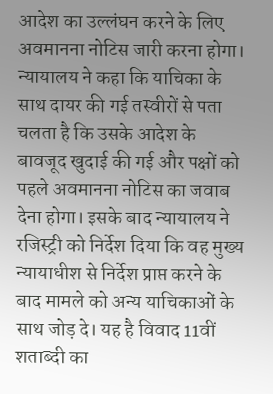आदेश का उल्लंघन करने के लिए अवमानना नोटिस जारी करना होगा। न्यायालय ने कहा कि याचिका के साथ दायर की गई तस्वीरों से पता चलता है कि उसके आदेश के बावजूद खुदाई की गई और पक्षों को पहले अवमानना नोटिस का जवाब देना होगा। इसके बाद न्यायालय ने रजिस्ट्री को निर्देश दिया कि वह मुख्य न्यायाधीश से निर्देश प्राप्त करने के बाद मामले को अन्य याचिकाओं के साथ जोड़ दे। यह है विवाद 11वीं शताब्दी का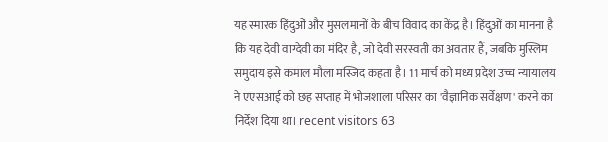यह स्मारक हिंदुओं और मुसलमानों के बीच विवाद का केंद्र है। हिंदुओं का मानना है कि यह देवी वाग्देवी का मंदिर है, जो देवी सरस्वती का अवतार हैं, जबकि मुस्लिम समुदाय इसे कमाल मौला मस्जिद कहता है। 11 मार्च को मध्य प्रदेश उच्च न्यायालय ने एएसआई को छह सप्ताह में भोजशाला परिसर का 'वैज्ञानिक सर्वेक्षण' करने का निर्देश दिया था। recent visitors 63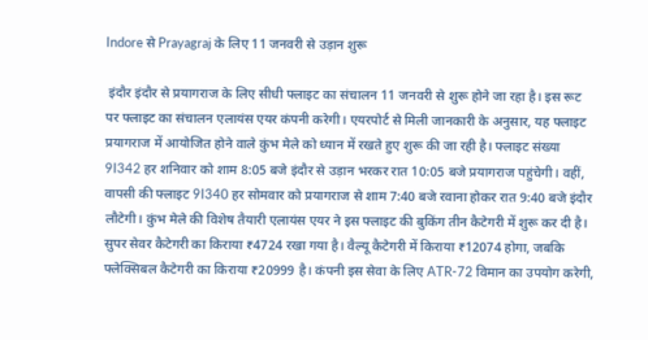Indore से Prayagraj के लिए 11 जनवरी से उड़ान शुरू

 इंदौर इंदौर से प्रयागराज के लिए सीधी फ्लाइट का संचालन 11 जनवरी से शुरू होने जा रहा है। इस रूट पर फ्लाइट का संचालन एलायंस एयर कंपनी करेगी। एयरपोर्ट से मिली जानकारी के अनुसार, यह फ्लाइट प्रयागराज में आयोजित होने वाले कुंभ मेले को ध्यान में रखते हुए शुरू की जा रही है। फ्लाइट संख्या 9I342 हर शनिवार को शाम 8:05 बजे इंदौर से उड़ान भरकर रात 10:05 बजे प्रयागराज पहुंचेगी। वहीं, वापसी की फ्लाइट 9I340 हर सोमवार को प्रयागराज से शाम 7:40 बजे रवाना होकर रात 9:40 बजे इंदौर लौटेगी। कुंभ मेले की विशेष तैयारी एलायंस एयर ने इस फ्लाइट की बुकिंग तीन कैटेगरी में शुरू कर दी है। सुपर सेवर कैटेगरी का किराया ₹4724 रखा गया है। वैल्यू कैटेगरी में किराया ₹12074 होगा, जबकि फ्लेक्सिबल कैटेगरी का किराया ₹20999 है। कंपनी इस सेवा के लिए ATR-72 विमान का उपयोग करेगी,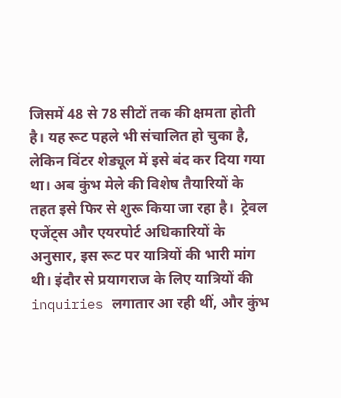जिसमें 48 से 78 सीटों तक की क्षमता होती है। यह रूट पहले भी संचालित हो चुका है, लेकिन विंटर शेड्यूल में इसे बंद कर दिया गया था। अब कुंभ मेले की विशेष तैयारियों के तहत इसे फिर से शुरू किया जा रहा है।  ट्रेवल एजेंट्स और एयरपोर्ट अधिकारियों के अनुसार, इस रूट पर यात्रियों की भारी मांग थी। इंदौर से प्रयागराज के लिए यात्रियों की inquiries लगातार आ रही थीं, और कुंभ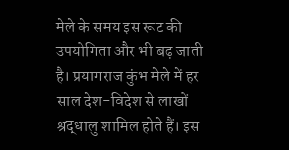मेले के समय इस रूट की उपयोगिता और भी बढ़ जाती है। प्रयागराज कुंभ मेले में हर साल देश-विदेश से लाखों श्रद्धालु शामिल होते हैं। इस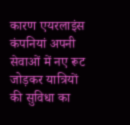कारण एयरलाइंस कंपनियां अपनी सेवाओं में नए रूट जोड़कर यात्रियों की सुविधा का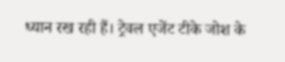ध्यान रख रही हैं। ट्रेवल एजेंट टीके जोश के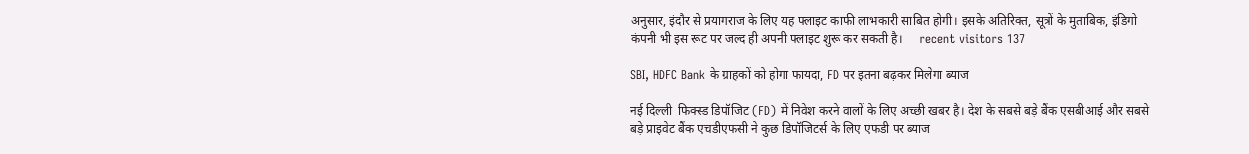अनुसार, इंदौर से प्रयागराज के लिए यह फ्लाइट काफी लाभकारी साबित होगी। इसके अतिरिक्त, सूत्रों के मुताबिक, इंडिगो कंपनी भी इस रूट पर जल्द ही अपनी फ्लाइट शुरू कर सकती है।     recent visitors 137

SBI, HDFC Bank के ग्राहकों को होगा फायदा, FD पर इतना बढ़कर मिलेगा ब्याज

नई दिल्ली  फिक्स्ड डिपॉजिट (FD) में निवेश करने वालों के लिए अच्छी खबर है। देश के सबसे बड़े बैंक एसबीआई और सबसे बड़े प्राइवेट बैंक एचडीएफसी ने कुछ डिपॉजिटर्स के लिए एफडी पर ब्याज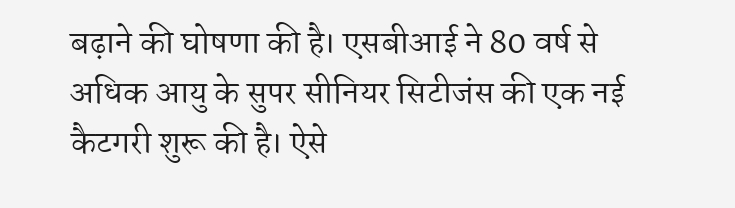बढ़ाने की घोषणा की है। एसबीआई ने 80 वर्ष से अधिक आयु के सुपर सीनियर सिटीजंस की एक नई कैटगरी शुरू की है। ऐसे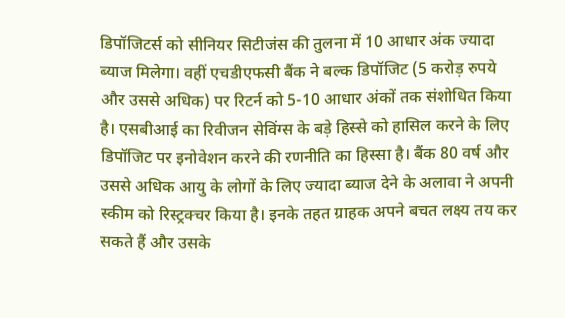डिपॉजिटर्स को सीनियर सिटीजंस की तुलना में 10 आधार अंक ज्यादा ब्याज मिलेगा। वहीं एचडीएफसी बैंक ने बल्क डिपॉजिट (5 करोड़ रुपये और उससे अधिक) पर रिटर्न को 5-10 आधार अंकों तक संशोधित किया है। एसबीआई का रिवीजन सेविंग्स के बड़े हिस्से को हासिल करने के लिए डिपॉजिट पर इनोवेशन करने की रणनीति का हिस्सा है। बैंक 80 वर्ष और उससे अधिक आयु के लोगों के लिए ज्यादा ब्याज देने के अलावा ने अपनी स्कीम को रिस्ट्रक्चर किया है। इनके तहत ग्राहक अपने बचत लक्ष्य तय कर सकते हैं और उसके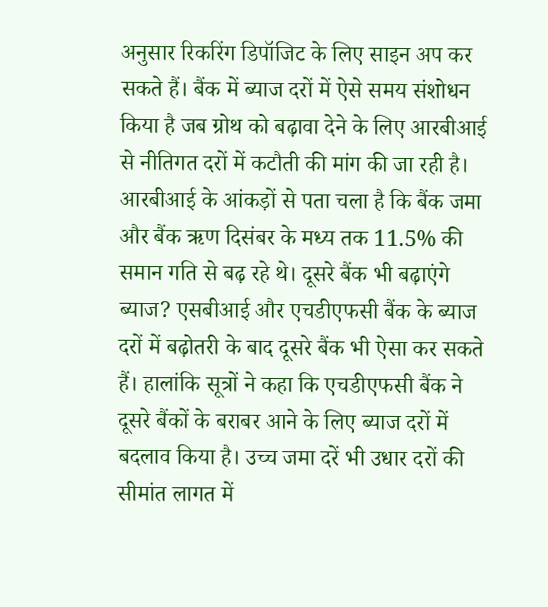अनुसार रिकरिंग डिपॉजिट के लिए साइन अप कर सकते हैं। बैंक में ब्याज दरों में ऐसे समय संशोधन किया है जब ग्रोथ को बढ़ावा देने के लिए आरबीआई से नीतिगत दरों में कटौती की मांग की जा रही है। आरबीआई के आंकड़ों से पता चला है कि बैंक जमा और बैंक ऋण दिसंबर के मध्य तक 11.5% की समान गति से बढ़ रहे थे। दूसरे बैंक भी बढ़ाएंगे ब्याज? एसबीआई और एचडीएफसी बैंक के ब्याज दरों में बढ़ोतरी के बाद दूसरे बैंक भी ऐसा कर सकते हैं। हालांकि सूत्रों ने कहा कि एचडीएफसी बैंक ने दूसरे बैंकों के बराबर आने के लिए ब्याज दरों में बदलाव किया है। उच्च जमा दरें भी उधार दरों की सीमांत लागत में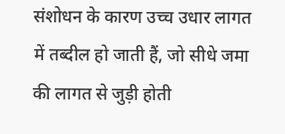संशोधन के कारण उच्च उधार लागत में तब्दील हो जाती हैं, जो सीधे जमा की लागत से जुड़ी होती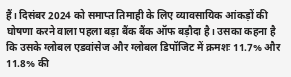हैं। दिसंबर 2024 को समाप्त तिमाही के लिए व्यावसायिक आंकड़ों की घोषणा करने वाला पहला बड़ा बैंक बैंक ऑफ बड़ौदा है। उसका कहना है कि उसके ग्लोबल एडवांसेज और ग्लोबल डिपॉजिट में क्रमशः 11.7% और 11.8% की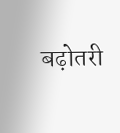बढ़ोतरी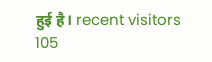हुई है। recent visitors 105